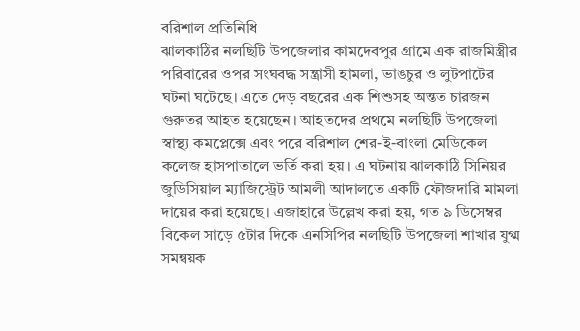বরিশাল প্রতিনিধি
ঝালকাঠির নলছিটি উপজেলার কামদেবপুর গ্রামে এক রাজমিস্ত্রীর পরিবারের ওপর সংঘবদ্ধ সন্ত্রাসী হামলা, ভাঙচুর ও লুটপাটের ঘটনা ঘটেছে। এতে দেড় বছরের এক শিশুসহ অন্তত চারজন গুরুতর আহত হয়েছেন। আহতদের প্রথমে নলছিটি উপজেলা স্বাস্থ্য কমপ্লেক্সে এবং পরে বরিশাল শের-ই-বাংলা মেডিকেল কলেজ হাসপাতালে ভর্তি করা হয়। এ ঘটনায় ঝালকাঠি সিনিয়র জুডিসিয়াল ম্যাজিস্ট্রেট আমলী আদালতে একটি ফৌজদারি মামলা দায়ের করা হয়েছে। এজাহারে উল্লেখ করা হয়, গত ৯ ডিসেম্বর বিকেল সাড়ে ৫টার দিকে এনসিপির নলছিটি উপজেলা শাখার যুগ্ম সমন্বয়ক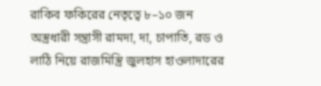রাকিব ফকিরের নেতৃত্বে ৮–১০ জন অস্ত্রধারী সন্ত্রাসী রামদা, দা, চাপাতি, রড ও লাঠি নিয়ে রাজমিস্ত্রি জুলহাস হাওলাদারের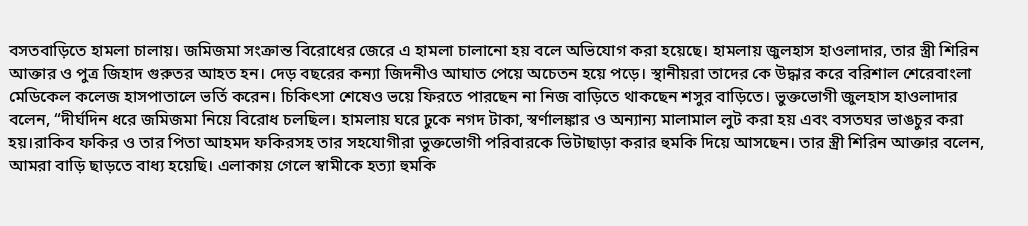বসতবাড়িতে হামলা চালায়। জমিজমা সংক্রান্ত বিরোধের জেরে এ হামলা চালানো হয় বলে অভিযোগ করা হয়েছে। হামলায় জুলহাস হাওলাদার, তার স্ত্রী শিরিন আক্তার ও পুত্র জিহাদ গুরুতর আহত হন। দেড় বছরের কন্যা জিদনীও আঘাত পেয়ে অচেতন হয়ে পড়ে। স্থানীয়রা তাদের কে উদ্ধার করে বরিশাল শেরেবাংলা মেডিকেল কলেজ হাসপাতালে ভর্তি করেন। চিকিৎসা শেষেও ভয়ে ফিরতে পারছেন না নিজ বাড়িতে থাকছেন শসুর বাড়িতে। ভুক্তভোগী জুলহাস হাওলাদার বলেন, “দীর্ঘদিন ধরে জমিজমা নিয়ে বিরোধ চলছিল। হামলায় ঘরে ঢুকে নগদ টাকা, স্বর্ণালঙ্কার ও অন্যান্য মালামাল লুট করা হয় এবং বসতঘর ভাঙচুর করা হয়।রাকিব ফকির ও তার পিতা আহমদ ফকিরসহ তার সহযোগীরা ভুক্তভোগী পরিবারকে ভিটাছাড়া করার হুমকি দিয়ে আসছেন। তার স্ত্রী শিরিন আক্তার বলেন, আমরা বাড়ি ছাড়তে বাধ্য হয়েছি। এলাকায় গেলে স্বামীকে হত্যা হুমকি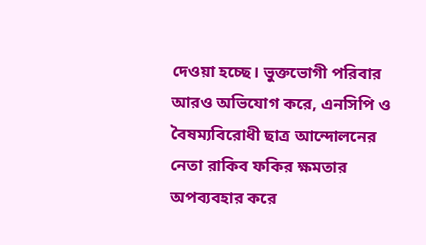দেওয়া হচ্ছে। ভুক্তভোগী পরিবার আরও অভিযোগ করে, এনসিপি ও বৈষম্যবিরোধী ছাত্র আন্দোলনের নেতা রাকিব ফকির ক্ষমতার অপব্যবহার করে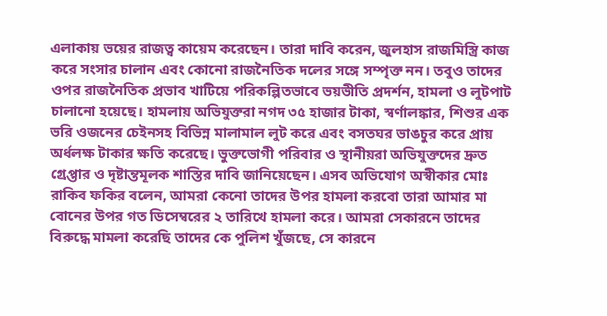এলাকায় ভয়ের রাজত্ব কায়েম করেছেন। তারা দাবি করেন, জুলহাস রাজমিস্ত্রি কাজ করে সংসার চালান এবং কোনো রাজনৈতিক দলের সঙ্গে সম্পৃক্ত নন। তবুও তাদের ওপর রাজনৈতিক প্রভাব খাটিয়ে পরিকল্পিতভাবে ভয়ভীতি প্রদর্শন, হামলা ও লুটপাট চালানো হয়েছে। হামলায় অভিযুক্তরা নগদ ৩৫ হাজার টাকা, স্বর্ণালঙ্কার, শিশুর এক ভরি ওজনের চেইনসহ বিভিন্ন মালামাল লুট করে এবং বসতঘর ভাঙচুর করে প্রায় অর্ধলক্ষ টাকার ক্ষতি করেছে। ভুক্তভোগী পরিবার ও স্থানীয়রা অভিযুক্তদের দ্রুত গ্রেপ্তার ও দৃষ্টান্তমূলক শাস্তির দাবি জানিয়েছেন। এসব অভিযোগ অস্বীকার মোঃ রাকিব ফকির বলেন, আমরা কেনো তাদের উপর হামলা করবো তারা আমার মা বোনের উপর গত ডিসেম্বরের ২ তারিখে হামলা করে। আমরা সেকারনে তাদের বিরুদ্ধে মামলা করেছি তাদের কে পুলিশ খুঁজছে, সে কারনে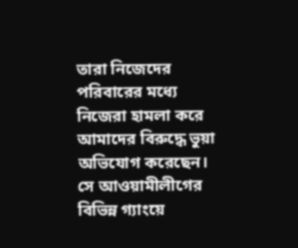তারা নিজেদের পরিবারের মধ্যে নিজেরা হামলা করে আমাদের বিরুদ্ধে ভুয়া অভিযোগ করেছেন। সে আওয়ামীলীগের বিভিন্ন গ্যাংয়ে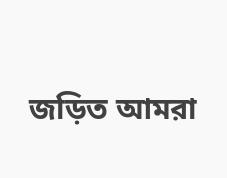জড়িত আমরা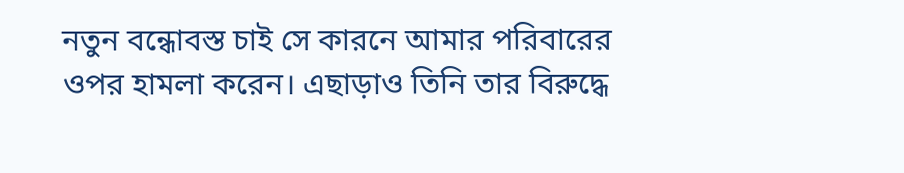নতুন বন্ধোবস্ত চাই সে কারনে আমার পরিবারের ওপর হামলা করেন। এছাড়াও তিনি তার বিরুদ্ধে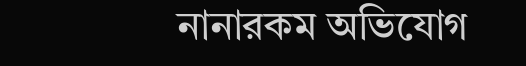নানারকম অভিযোগ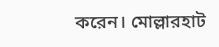করেন। মোল্লারহাট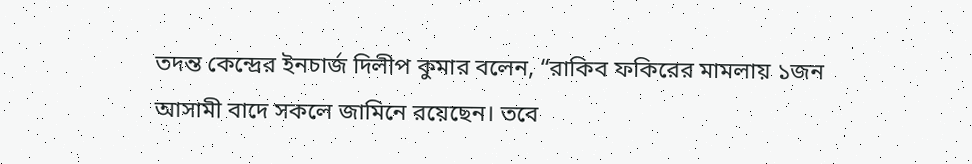তদন্ত কেন্দ্রের ইনচার্জ দিলীপ কুমার বলেন, “রাকিব ফকিরের মামলায় ১জন আসামী বাদে সকলে জামিনে রয়েছেন। তবে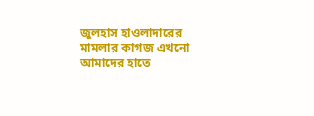জুলহাস হাওলাদারের মামলার কাগজ এখনো আমাদের হাতে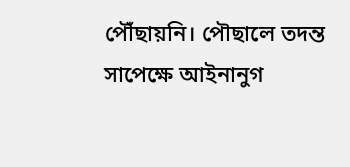পৌঁছায়নি। পৌছালে তদন্ত সাপেক্ষে আইনানুগ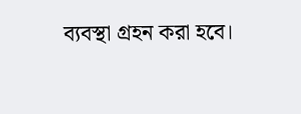ব্যবস্থা গ্রহন করা হবে।